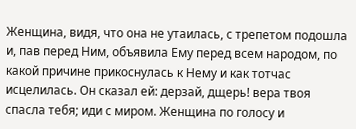Женщина, видя, что она не утаилась, с трепетом подошла и, пав перед Ним, объявила Ему перед всем народом, по какой причине прикоснулась к Нему и как тотчас исцелилась. Он сказал ей: дерзай, дщерь! вера твоя спасла тебя; иди с миром. Женщина по голосу и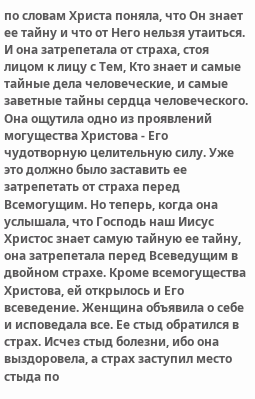по словам Христа поняла, что Он знает ее тайну и что от Него нельзя утаиться. И она затрепетала от страха, стоя лицом к лицу с Тем, Кто знает и самые тайные дела человеческие, и самые заветные тайны сердца человеческого. Она ощутила одно из проявлений могущества Христова - Его чудотворную целительную силу. Уже это должно было заставить ее затрепетать от страха перед Всемогущим. Но теперь, когда она услышала, что Господь наш Иисус Христос знает самую тайную ее тайну, она затрепетала перед Всеведущим в двойном страхе. Кроме всемогущества Христова, ей открылось и Его всеведение. Женщина объявила о себе и исповедала все. Ее стыд обратился в страх. Исчез стыд болезни, ибо она выздоровела, а страх заступил место стыда по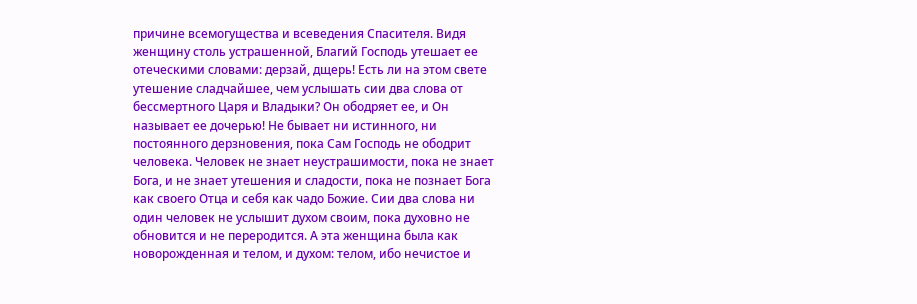причине всемогущества и всеведения Спасителя. Видя женщину столь устрашенной, Благий Господь утешает ее отеческими словами: дерзай, дщерь! Есть ли на этом свете утешение сладчайшее, чем услышать сии два слова от бессмертного Царя и Владыки? Он ободряет ее, и Он называет ее дочерью! Не бывает ни истинного, ни постоянного дерзновения, пока Сам Господь не ободрит человека. Человек не знает неустрашимости, пока не знает Бога, и не знает утешения и сладости, пока не познает Бога как своего Отца и себя как чадо Божие. Сии два слова ни один человек не услышит духом своим, пока духовно не обновится и не переродится. А эта женщина была как новорожденная и телом, и духом: телом, ибо нечистое и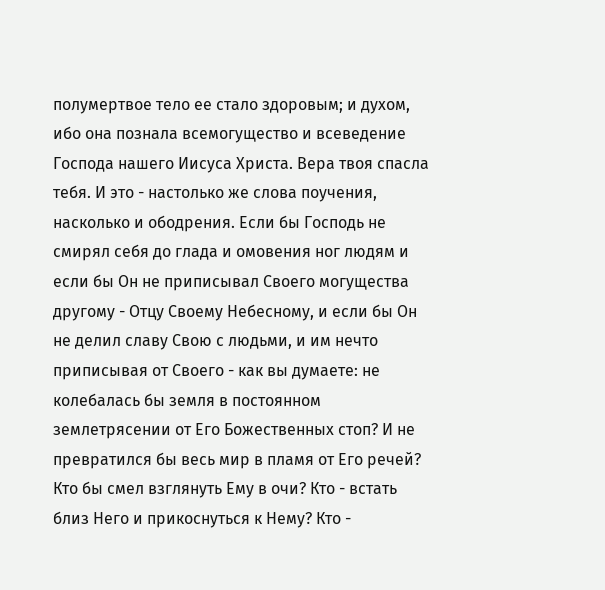полумертвое тело ее стало здоровым; и духом, ибо она познала всемогущество и всеведение Господа нашего Иисуса Христа. Вера твоя спасла тебя. И это - настолько же слова поучения, насколько и ободрения. Если бы Господь не смирял себя до глада и омовения ног людям и если бы Он не приписывал Своего могущества другому - Отцу Своему Небесному, и если бы Он не делил славу Свою с людьми, и им нечто приписывая от Своего - как вы думаете: не колебалась бы земля в постоянном землетрясении от Его Божественных стоп? И не превратился бы весь мир в пламя от Его речей? Кто бы смел взглянуть Ему в очи? Кто - встать близ Него и прикоснуться к Нему? Кто -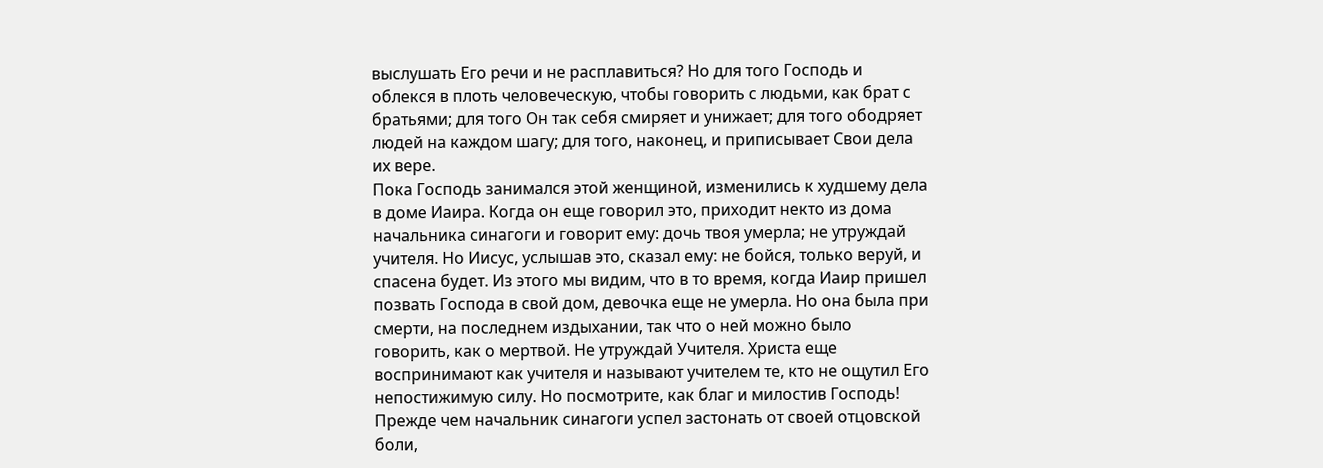выслушать Его речи и не расплавиться? Но для того Господь и облекся в плоть человеческую, чтобы говорить с людьми, как брат с братьями; для того Он так себя смиряет и унижает; для того ободряет людей на каждом шагу; для того, наконец, и приписывает Свои дела их вере.
Пока Господь занимался этой женщиной, изменились к худшему дела в доме Иаира. Когда он еще говорил это, приходит некто из дома начальника синагоги и говорит ему: дочь твоя умерла; не утруждай учителя. Но Иисус, услышав это, сказал ему: не бойся, только веруй, и спасена будет. Из этого мы видим, что в то время, когда Иаир пришел позвать Господа в свой дом, девочка еще не умерла. Но она была при смерти, на последнем издыхании, так что о ней можно было говорить, как о мертвой. Не утруждай Учителя. Христа еще воспринимают как учителя и называют учителем те, кто не ощутил Его непостижимую силу. Но посмотрите, как благ и милостив Господь! Прежде чем начальник синагоги успел застонать от своей отцовской боли,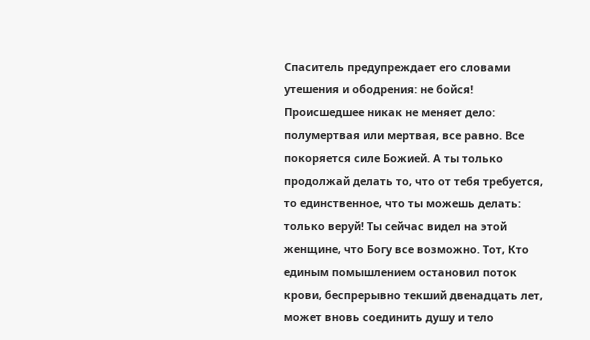Спаситель предупреждает его словами утешения и ободрения: не бойся! Происшедшее никак не меняет дело: полумертвая или мертвая, все равно. Все покоряется силе Божией. А ты только продолжай делать то, что от тебя требуется, то единственное, что ты можешь делать: только веруй! Ты сейчас видел на этой женщине, что Богу все возможно. Тот, Кто единым помышлением остановил поток крови, беспрерывно текший двенадцать лет, может вновь соединить душу и тело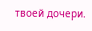твоей дочери.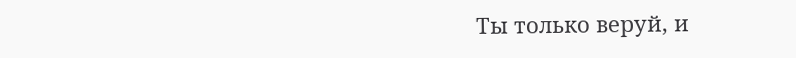Ты только веруй, и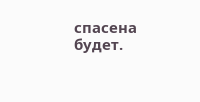спасена будет.